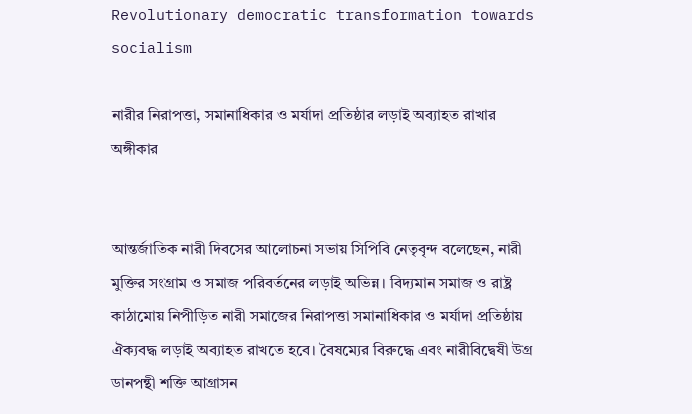Revolutionary democratic transformation towards socialism

নারীর নিরাপত্তা, সমানাধিকার ও মর্যাদা প্রতিষ্ঠার লড়াই অব্যাহত রাখার অঙ্গীকার


আন্তর্জাতিক নারী দিবসের আলোচনা সভায় সিপিবি নেতৃবৃন্দ বলেছেন, নারী মুক্তির সংগ্রাম ও সমাজ পরিবর্তনের লড়াই অভিন্ন। বিদ্যমান সমাজ ও রাষ্ট্র কাঠামোয় নিপীড়িত নারী সমাজের নিরাপত্তা সমানাধিকার ও মর্যাদা প্রতিষ্ঠায় ঐক্যবদ্ধ লড়াই অব্যাহত রাখতে হবে। বৈষম্যের বিরুদ্ধে এবং নারীবিদ্বেষী উগ্র ডানপন্থী শক্তি আগ্রাসন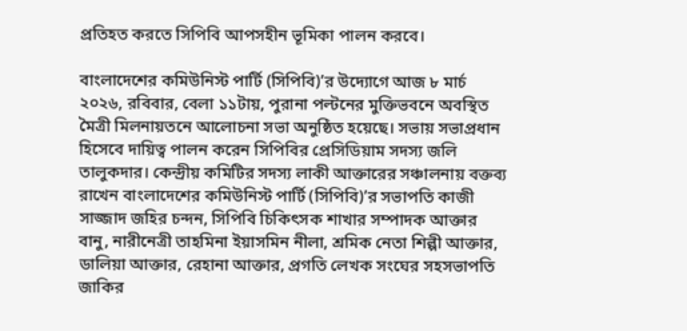প্রতিহত করতে সিপিবি আপসহীন ভূমিকা পালন করবে।

বাংলাদেশের কমিউনিস্ট পার্টি (সিপিবি)’র উদ্যোগে আজ ৮ মার্চ ২০২৬, রবিবার, বেলা ১১টায়, পুরানা পল্টনের মুক্তিভবনে অবস্থিত মৈত্রী মিলনায়তনে আলোচনা সভা অনুষ্ঠিত হয়েছে। সভায় সভাপ্রধান হিসেবে দায়িত্ব পালন করেন সিপিবির প্রেসিডিয়াম সদস্য জলি তালুকদার। কেন্দ্রীয় কমিটির সদস্য লাকী আক্তারের সঞ্চালনায় বক্তব্য রাখেন বাংলাদেশের কমিউনিস্ট পার্টি (সিপিবি)’র সভাপতি কাজী সাজ্জাদ জহির চন্দন, সিপিবি চিকিৎসক শাখার সম্পাদক আক্তার বানু, নারীনেত্রী তাহমিনা ইয়াসমিন নীলা, শ্রমিক নেতা শিল্পী আক্তার, ডালিয়া আক্তার, রেহানা আক্তার, প্রগতি লেখক সংঘের সহসভাপতি জাকির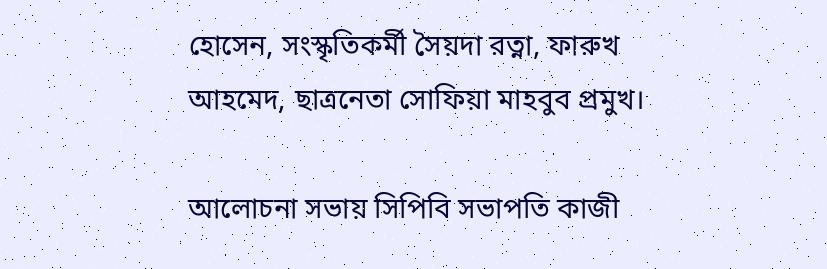হোসেন, সংস্কৃতিকর্মী সৈয়দা রত্না, ফারুখ আহমেদ, ছাত্রনেতা সোফিয়া মাহবুব প্রমুখ।

আলোচনা সভায় সিপিবি সভাপতি কাজী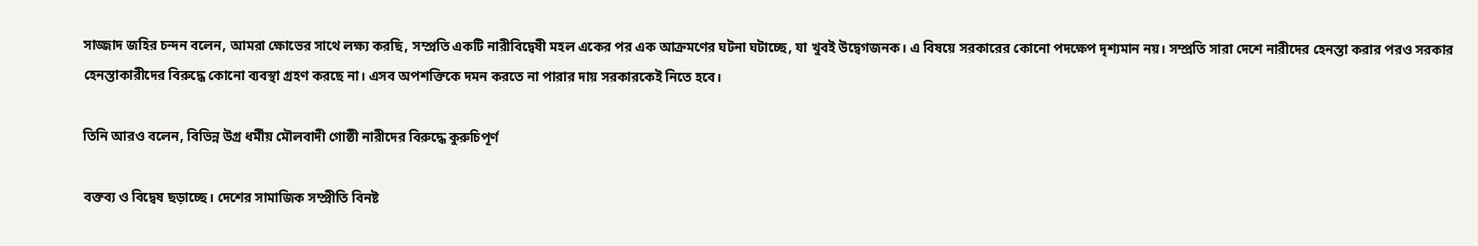সাজ্জাদ জহির চন্দন বলেন, আমরা ক্ষোভের সাথে লক্ষ্য করছি, সম্প্রতি একটি নারীবিদ্বেষী মহল একের পর এক আক্রমণের ঘটনা ঘটাচ্ছে, যা খুবই উদ্বেগজনক। এ বিষয়ে সরকারের কোনো পদক্ষেপ দৃশ্যমান নয়। সম্প্রতি সারা দেশে নারীদের হেনস্তা করার পরও সরকার হেনস্তাকারীদের বিরুদ্ধে কোনো ব্যবস্থা গ্রহণ করছে না। এসব অপশক্তিকে দমন করতে না পারার দায় সরকারকেই নিতে হবে।

তিনি আরও বলেন, বিভিন্ন উগ্র ধর্মীয় মৌলবাদী গোষ্ঠী নারীদের বিরুদ্ধে কুরুচিপূর্ণ

বক্তব্য ও বিদ্বেষ ছড়াচ্ছে। দেশের সামাজিক সম্প্রীতি বিনষ্ট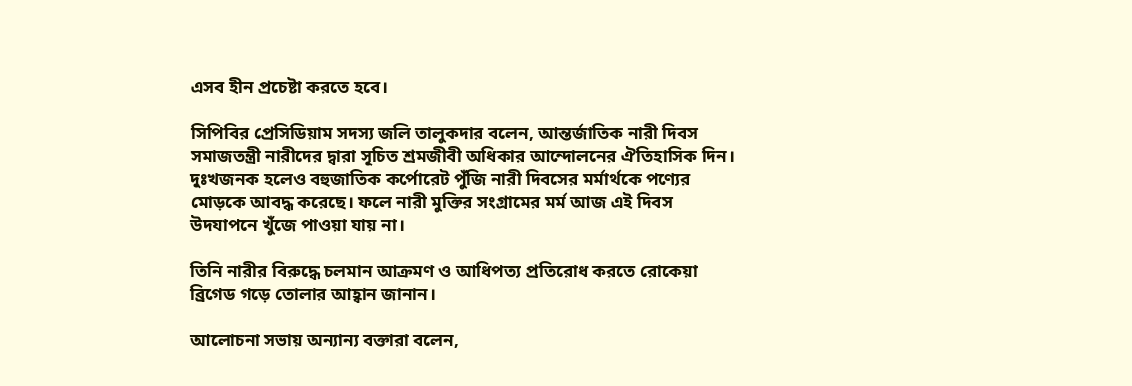এসব হীন প্রচেষ্টা করতে হবে।

সিপিবির প্রেসিডিয়াম সদস্য জলি তালুকদার বলেন, আন্তর্জাতিক নারী দিবস সমাজতন্ত্রী নারীদের দ্বারা সূচিত শ্রমজীবী অধিকার আন্দোলনের ঐতিহাসিক দিন। দুঃখজনক হলেও বহুজাতিক কর্পোরেট পুঁজি নারী দিবসের মর্মার্থকে পণ্যের মোড়কে আবদ্ধ করেছে। ফলে নারী মুক্তির সংগ্রামের মর্ম আজ এই দিবস উদযাপনে খুঁজে পাওয়া যায় না।

তিনি নারীর বিরুদ্ধে চলমান আক্রমণ ও আধিপত্য প্রতিরোধ করতে রোকেয়া ব্রিগেড গড়ে তোলার আহ্বান জানান।

আলোচনা সভায় অন্যান্য বক্তারা বলেন,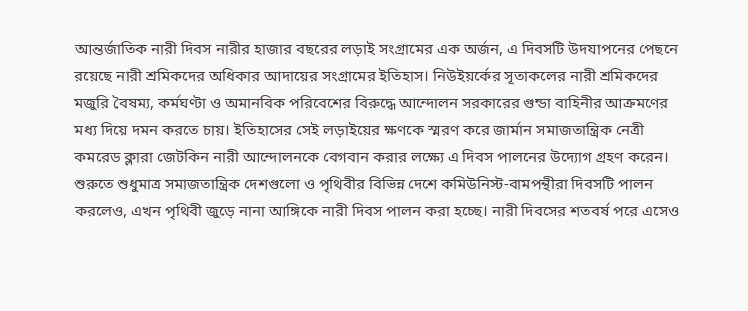আন্তর্জাতিক নারী দিবস নারীর হাজার বছরের লড়াই সংগ্রামের এক অর্জন, এ দিবসটি উদযাপনের পেছনে রয়েছে নারী শ্রমিকদের অধিকার আদায়ের সংগ্রামের ইতিহাস। নিউইয়র্কের সূতাকলের নারী শ্রমিকদের মজুরি বৈষম্য, কর্মঘণ্টা ও অমানবিক পরিবেশের বিরুদ্ধে আন্দোলন সরকারের গুন্ডা বাহিনীর আক্রমণের মধ্য দিয়ে দমন করতে চায়। ইতিহাসের সেই লড়াইয়ের ক্ষণকে স্মরণ করে জার্মান সমাজতান্ত্রিক নেত্রী কমরেড ক্লারা জেটকিন নারী আন্দোলনকে বেগবান করার লক্ষ্যে এ দিবস পালনের উদ্যোগ গ্রহণ করেন। শুরুতে শুধুমাত্র সমাজতান্ত্রিক দেশগুলো ও পৃথিবীর বিভিন্ন দেশে কমিউনিস্ট-বামপন্থীরা দিবসটি পালন করলেও, এখন পৃথিবী জুড়ে নানা আঙ্গিকে নারী দিবস পালন করা হচ্ছে। নারী দিবসের শতবর্ষ পরে এসেও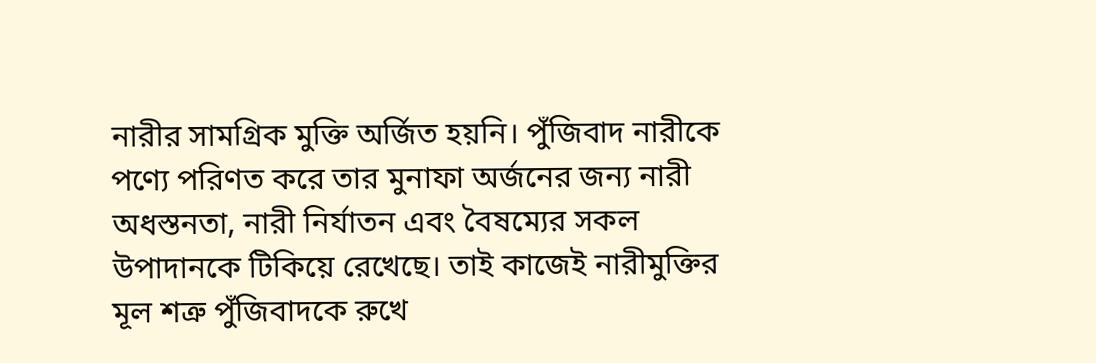নারীর সামগ্রিক মুক্তি অর্জিত হয়নি। পুঁজিবাদ নারীকে পণ্যে পরিণত করে তার মুনাফা অর্জনের জন্য নারী অধস্তনতা, নারী নির্যাতন এবং বৈষম্যের সকল উপাদানকে টিকিয়ে রেখেছে। তাই কাজেই নারীমুক্তির মূল শত্রু পুঁজিবাদকে রুখে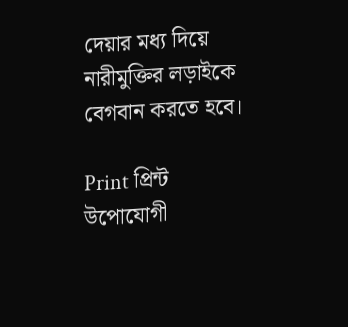দেয়ার মধ্য দিয়ে নারীমুক্তির লড়াইকে বেগবান করতে হবে।

Print প্রিন্ট উপোযোগী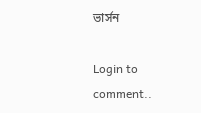ভার্সন

Login to comment..